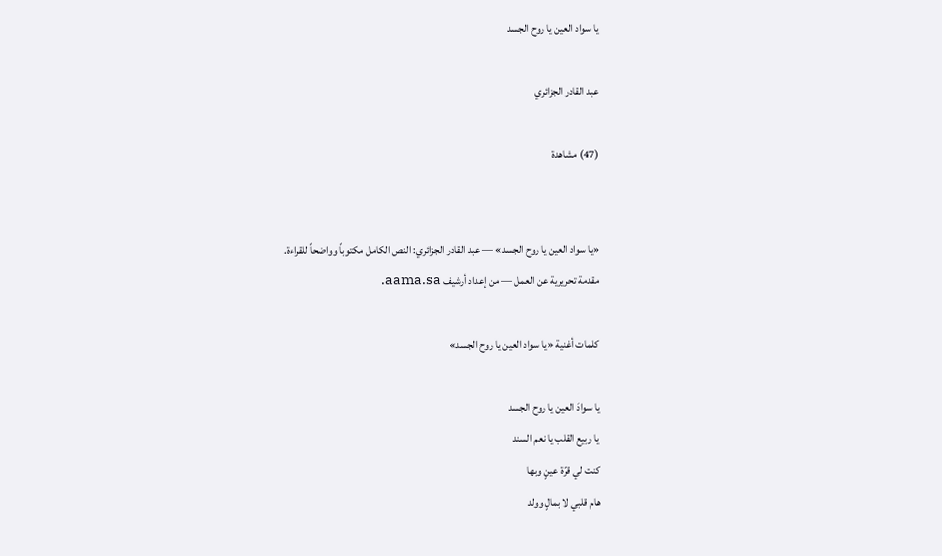يا سواد العين يا روح الجسد

عبد القادر الجزائري

(47) مشاهدة


«يا سواد العين يا روح الجسد» — عبد القادر الجزائري: النص الكامل مكتوباً وواضحاً للقراءة.
مقدمة تحريرية عن العمل — من إعداد أرشيف aama.sa.

كلمات أغنية «يا سواد العين يا روح الجسد»

يا سوادَ العين يا روح الجسد
يا ربيع القلب يا نعم السند
كنت لي قرّة عينٍ وبها
هام قلبي لا بمالٍ وولد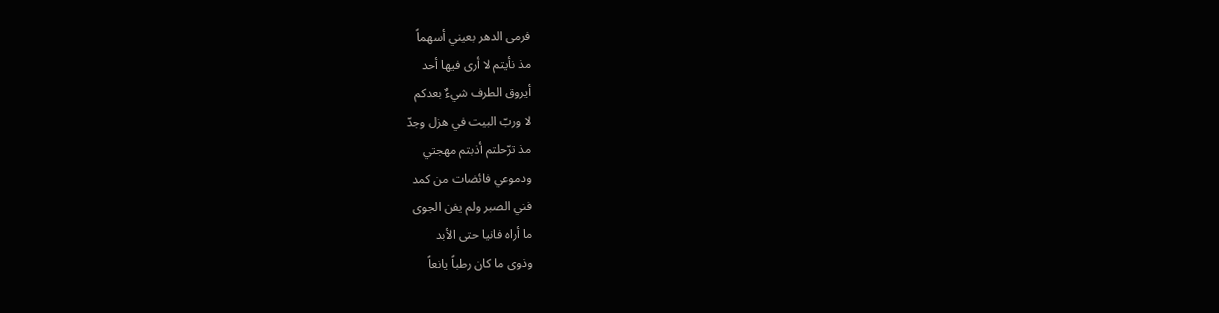فرمى الدهر بعيني أسهماً
مذ نأيتم لا أرى فيها أحد
أيروق الطرف شيءٌ بعدكم
لا وربّ البيت في هزل وجدّ
مذ ترّحلتم أذبتم مهجتي
ودموعي فائضات من كمد
فني الصبر ولم يفن الجوى
ما أراه فانيا حتى الأبد
وذوى ما كان رطباً يانعاً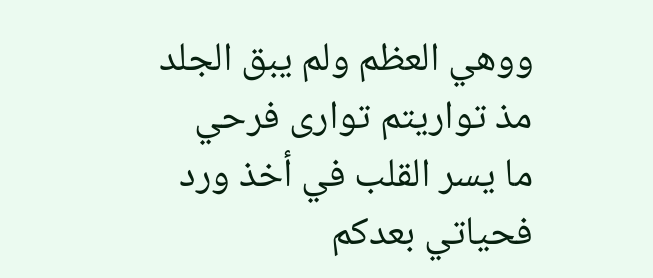ووهي العظم ولم يبق الجلد
مذ تواريتم توارى فرحي
ما يسر القلب في أخذ ورد
فحياتي بعدكم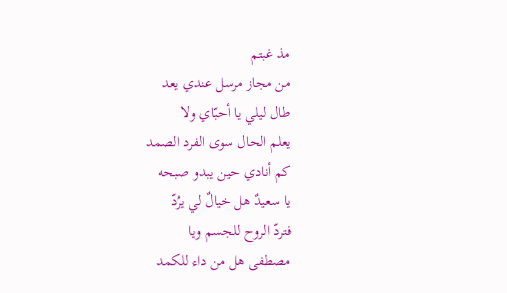مذ غبتم
من مجاز مرسل عندي يعد
طال ليلي يا أحبّاي ولا
يعلم الحال سوى الفرد الصمد
كم أنادي حين يبدو صبحه
يا سعيدٌ هل خيالٌ لي يرُدّ
فتردّ الروح للجسم ويا
مصطفى هل من داء للكمد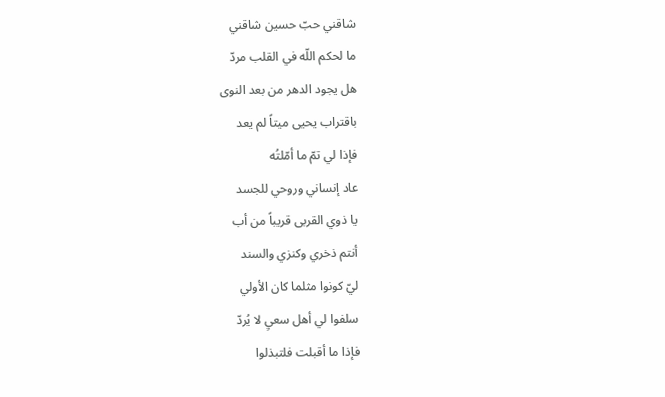شاقني حبّ حسين شاقني
ما لحكم اللّه في القلب مردّ
هل يجود الدهر من بعد النوى
باقتراب يحيى ميتاً لم يعد
فإذا لي تمّ ما أمّلتُه
عاد إنساني وروحي للجسد
يا ذوي القربى قريباً من أب
أنتم ذخري وكنزي والسند
ليّ كونوا مثلما كان الأولي
سلفوا لي أهل سعيِ لا يُردّ
فإذا ما أقبلت فلتبذلوا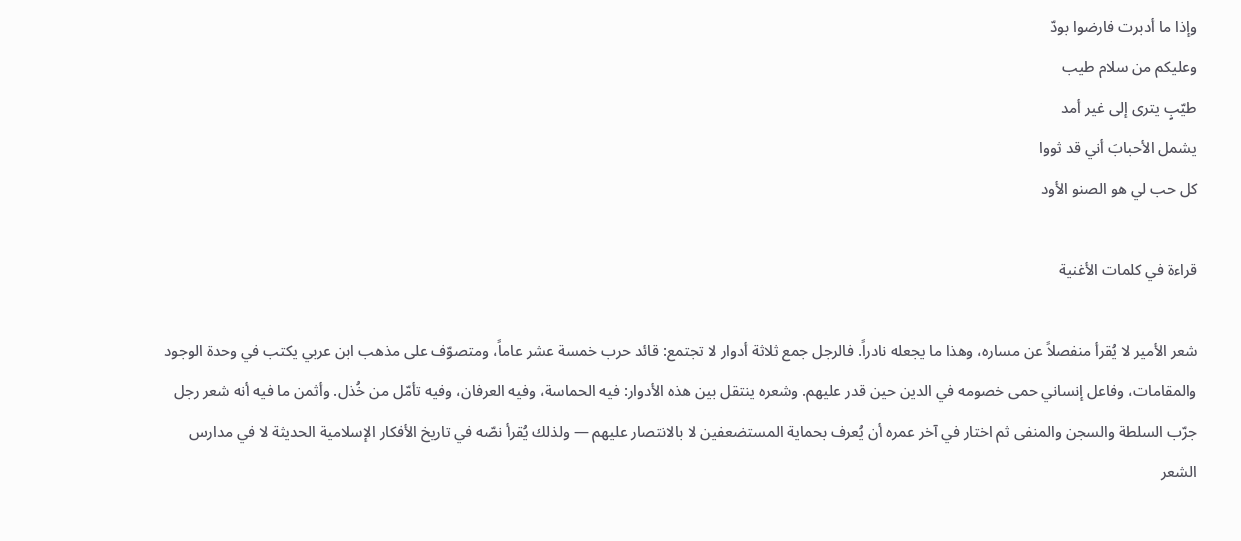وإذا ما أدبرت فارضوا بودّ
وعليكم من سلام طيب
طيّبٍ يترى إلى غير أمد
يشمل الأحبابَ أني قد ثووا
كل حب لي هو الصنو الأود

قراءة في كلمات الأغنية

شعر الأمير لا يُقرأ منفصلاً عن مساره، وهذا ما يجعله نادراً. فالرجل جمع ثلاثة أدوار لا تجتمع: قائد حرب خمسة عشر عاماً، ومتصوّف على مذهب ابن عربي يكتب في وحدة الوجود والمقامات، وفاعل إنساني حمى خصومه في الدين حين قدر عليهم. وشعره ينتقل بين هذه الأدوار: فيه الحماسة، وفيه العرفان، وفيه تأمّل من خُذل. وأثمن ما فيه أنه شعر رجل جرّب السلطة والسجن والمنفى ثم اختار في آخر عمره أن يُعرف بحماية المستضعفين لا بالانتصار عليهم — ولذلك يُقرأ نصّه في تاريخ الأفكار الإسلامية الحديثة لا في مدارس الشعر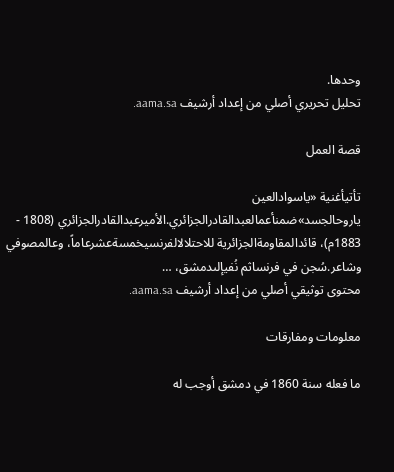وحدها.
تحليل تحريري أصلي من إعداد أرشيف aama.sa.

قصة العمل

تأتيأغنية «ياسوادالعين ياروحالجسد»ضمنأعمالعبدالقادرالجزائري.الأميرعبدالقادرالجزائري (1808 - 1883م)، قائدالمقاومةالجزائرية للاحتلالالفرنسيخمسةعشرعاماً، وعالمصوفي وشاعر.سُجن في فرنساثم نُفيإلىدمشق، …
محتوى توثيقي أصلي من إعداد أرشيف aama.sa.

معلومات ومفارقات

ما فعله سنة 1860 في دمشق أوجب له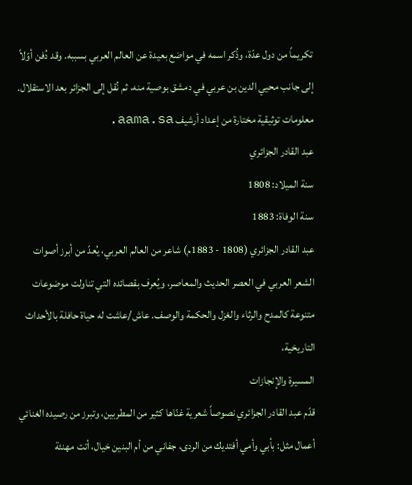تكريماً من دول عدّة، وذُكر اسمه في مواضع بعيدة عن العالم العربي بسببه. وقد دُفن أوّلاً إلى جانب محيي الدين بن عربي في دمشق بوصية منه، ثم نُقل إلى الجزائر بعد الاستقلال.
معلومات توثيقية مختارة من إعداد أرشيف aama.sa.
عبد القادر الجزائري
سنة الميلاد: 1808
سنة الوفاة: 1883
عبد القادر الجزائري (1808 - 1883م) شاعر من العالم العربي، يُعدّ من أبرز أصوات الشعر العربي في العصر الحديث والمعاصر، ويُعرف بقصائده التي تناولت موضوعات متنوعة كالمدح والرثاء والغزل والحكمة والوصف. عاش/عاشت له حياة حافلة بالأحداث التاريخية،
المسيرة والإنجازات
قدّم عبد القادر الجزائري نصوصاً شعرية غنّاها كثير من المطربين، وتبرز من رصيده الغنائي أعمال مثل: بأبي وأمي أفتديك من الردى، جفاني من أم البنين خيال، أتت مهنئة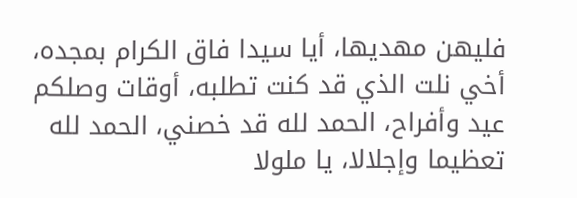فليهن مهديها، أيا سيدا فاق الكرام بمجده، أخي نلت الذي قد كنت تطلبه، أوقات وصلكم عيد وأفراح، الحمد لله قد خصني، الحمد لله تعظيما وإجلالا، يا ملولا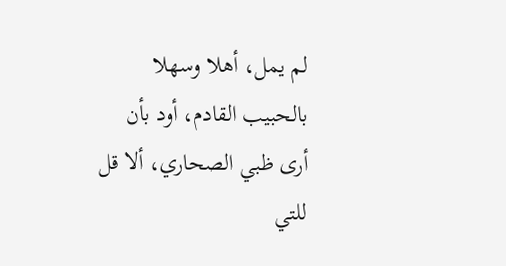لم يمل، أهلا وسهلا بالحبيب القادم، أود بأن أرى ظبي الصحاري، ألا قل للتي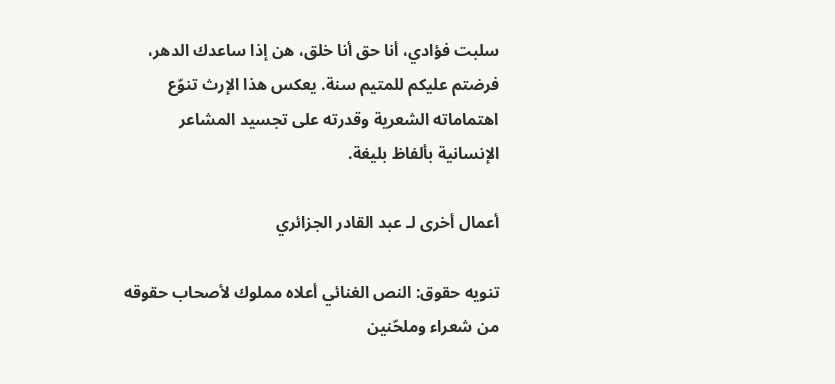سلبت فؤادي، أنا حق أنا خلق، هن إذا ساعدك الدهر، فرضتم عليكم للمتيم سنة. يعكس هذا الإرث تنوّع اهتماماته الشعرية وقدرته على تجسيد المشاعر الإنسانية بألفاظ بليغة.

أعمال أخرى لـ عبد القادر الجزائري

تنويه حقوق: النص الغنائي أعلاه مملوك لأصحاب حقوقه من شعراء وملحّنين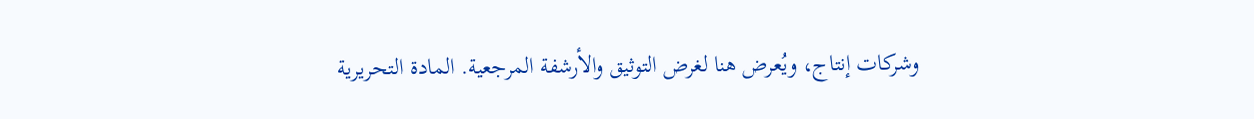وشركات إنتاج، ويُعرض هنا لغرض التوثيق والأرشفة المرجعية. المادة التحريرية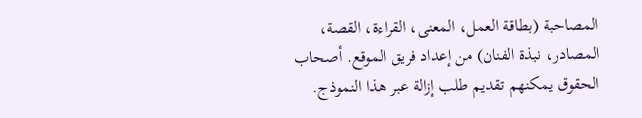المصاحبة (بطاقة العمل، المعنى، القراءة، القصة، المصادر، نبذة الفنان) من إعداد فريق الموقع. أصحاب الحقوق يمكنهم تقديم طلب إزالة عبر هذا النموذج.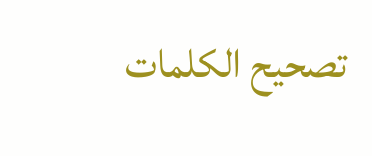تصحيح الكلمات